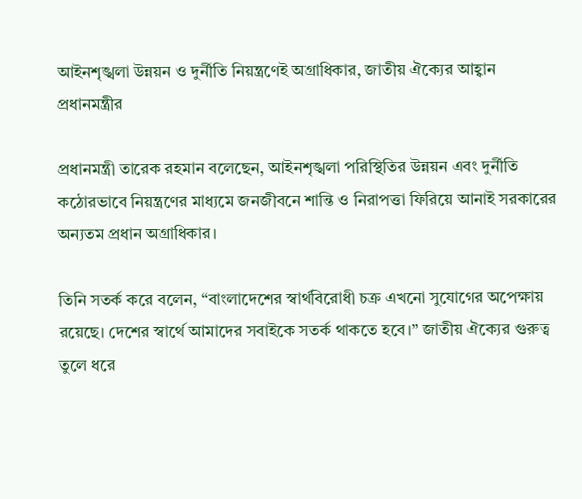আইনশৃঙ্খলা উন্নয়ন ও দুর্নীতি নিয়ন্ত্রণেই অগ্রাধিকার, জাতীয় ঐক্যের আহ্বান প্রধানমন্ত্রীর

প্রধানমন্ত্রী তারেক রহমান বলেছেন, আইনশৃঙ্খলা পরিস্থিতির উন্নয়ন এবং দুর্নীতি কঠোরভাবে নিয়ন্ত্রণের মাধ্যমে জনজীবনে শান্তি ও নিরাপত্তা ফিরিয়ে আনাই সরকারের অন্যতম প্রধান অগ্রাধিকার।

তিনি সতর্ক করে বলেন, “বাংলাদেশের স্বার্থবিরোধী চক্র এখনো সুযোগের অপেক্ষায় রয়েছে। দেশের স্বার্থে আমাদের সবাইকে সতর্ক থাকতে হবে।” জাতীয় ঐক্যের গুরুত্ব তুলে ধরে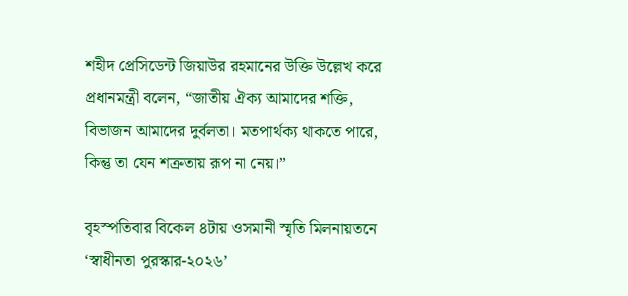শহীদ প্রেসিডেন্ট জিয়াউর রহমানের উক্তি উল্লেখ করে প্রধানমন্ত্রী বলেন, “জাতীয় ঐক্য আমাদের শক্তি, বিভাজন আমাদের দুর্বলতা। মতপার্থক্য থাকতে পারে, কিন্তু তা যেন শত্রুতায় রূপ না নেয়।”

বৃহস্পতিবার বিকেল ৪টায় ওসমানী স্মৃতি মিলনায়তনে ‘স্বাধীনতা পুরস্কার-২০২৬’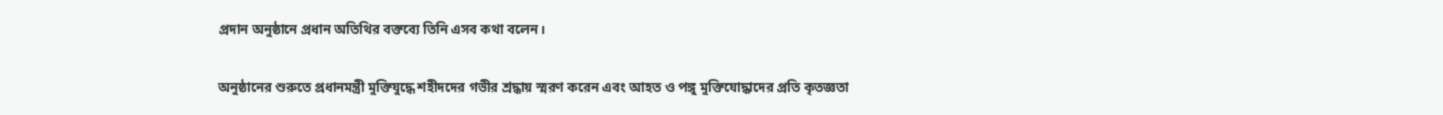প্রদান অনুষ্ঠানে প্রধান অতিথির বক্তব্যে তিনি এসব কথা বলেন।

অনুষ্ঠানের শুরুতে প্রধানমন্ত্রী মুক্তিযুদ্ধে শহীদদের গভীর শ্রদ্ধায় স্মরণ করেন এবং আহত ও পঙ্গু মুক্তিযোদ্ধাদের প্রতি কৃতজ্ঞতা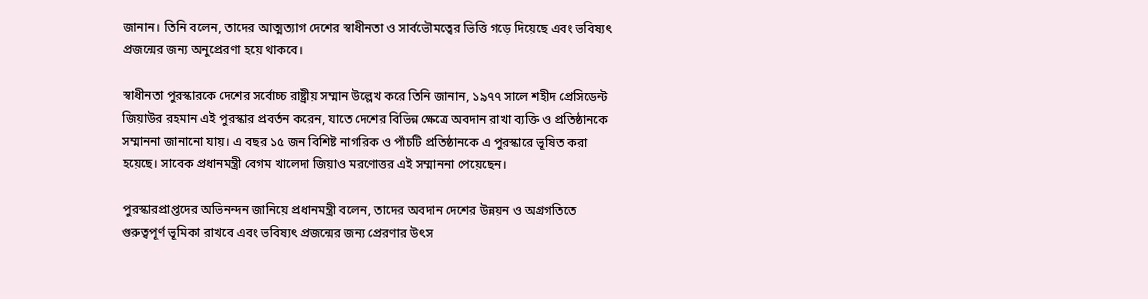জানান। তিনি বলেন, তাদের আত্মত্যাগ দেশের স্বাধীনতা ও সার্বভৌমত্বের ভিত্তি গড়ে দিয়েছে এবং ভবিষ্যৎ প্রজন্মের জন্য অনুপ্রেরণা হয়ে থাকবে।

স্বাধীনতা পুরস্কারকে দেশের সর্বোচ্চ রাষ্ট্রীয় সম্মান উল্লেখ করে তিনি জানান, ১৯৭৭ সালে শহীদ প্রেসিডেন্ট জিয়াউর রহমান এই পুরস্কার প্রবর্তন করেন, যাতে দেশের বিভিন্ন ক্ষেত্রে অবদান রাখা ব্যক্তি ও প্রতিষ্ঠানকে সম্মাননা জানানো যায়। এ বছর ১৫ জন বিশিষ্ট নাগরিক ও পাঁচটি প্রতিষ্ঠানকে এ পুরস্কারে ভূষিত করা হয়েছে। সাবেক প্রধানমন্ত্রী বেগম খালেদা জিয়াও মরণোত্তর এই সম্মাননা পেয়েছেন।

পুরস্কারপ্রাপ্তদের অভিনন্দন জানিয়ে প্রধানমন্ত্রী বলেন, তাদের অবদান দেশের উন্নয়ন ও অগ্রগতিতে গুরুত্বপূর্ণ ভূমিকা রাখবে এবং ভবিষ্যৎ প্রজন্মের জন্য প্রেরণার উৎস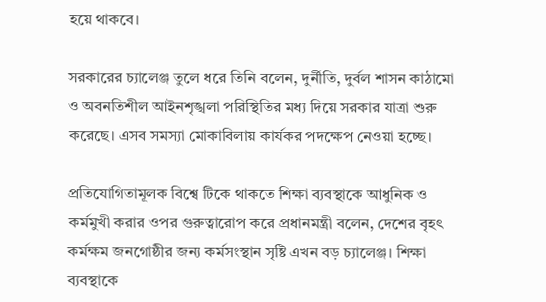হয়ে থাকবে।

সরকারের চ্যালেঞ্জ তুলে ধরে তিনি বলেন, দুর্নীতি, দুর্বল শাসন কাঠামো ও অবনতিশীল আইনশৃঙ্খলা পরিস্থিতির মধ্য দিয়ে সরকার যাত্রা শুরু করেছে। এসব সমস্যা মোকাবিলায় কার্যকর পদক্ষেপ নেওয়া হচ্ছে।

প্রতিযোগিতামূলক বিশ্বে টিকে থাকতে শিক্ষা ব্যবস্থাকে আধুনিক ও কর্মমুখী করার ওপর গুরুত্বারোপ করে প্রধানমন্ত্রী বলেন, দেশের বৃহৎ কর্মক্ষম জনগোষ্ঠীর জন্য কর্মসংস্থান সৃষ্টি এখন বড় চ্যালেঞ্জ। শিক্ষা ব্যবস্থাকে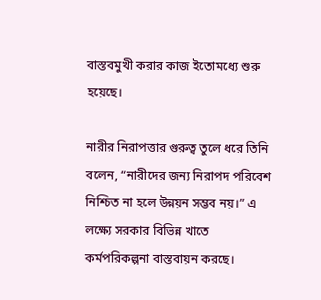বাস্তবমুখী করার কাজ ইতোমধ্যে শুরু হয়েছে।

নারীর নিরাপত্তার গুরুত্ব তুলে ধরে তিনি বলেন, “নারীদের জন্য নিরাপদ পরিবেশ নিশ্চিত না হলে উন্নয়ন সম্ভব নয়।” এ লক্ষ্যে সরকার বিভিন্ন খাতে কর্মপরিকল্পনা বাস্তবায়ন করছে।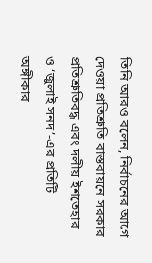তিনি আরও বলেন, নির্বাচনের আগে দেওয়া প্রতিশ্রুতি বাস্তবায়নে সরকার প্রতিশ্রুতিবদ্ধ এবং দলীয় ইশতেহার ও ‘জুলাই সনদ’-এর প্রতিটি অঙ্গীকার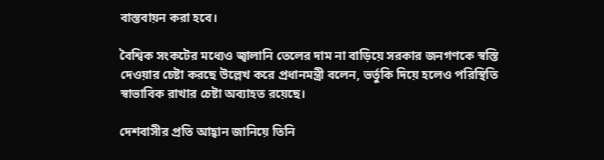বাস্তবায়ন করা হবে।

বৈশ্বিক সংকটের মধ্যেও জ্বালানি তেলের দাম না বাড়িয়ে সরকার জনগণকে স্বস্তি দেওয়ার চেষ্টা করছে উল্লেখ করে প্রধানমন্ত্রী বলেন, ভর্তুকি দিয়ে হলেও পরিস্থিতি স্বাভাবিক রাখার চেষ্টা অব্যাহত রয়েছে।

দেশবাসীর প্রতি আহ্বান জানিয়ে তিনি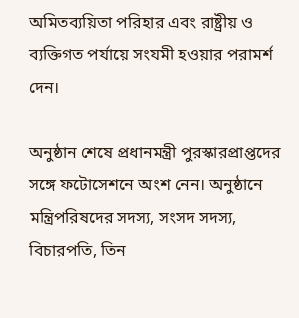অমিতব্যয়িতা পরিহার এবং রাষ্ট্রীয় ও ব্যক্তিগত পর্যায়ে সংযমী হওয়ার পরামর্শ দেন।

অনুষ্ঠান শেষে প্রধানমন্ত্রী পুরস্কারপ্রাপ্তদের সঙ্গে ফটোসেশনে অংশ নেন। অনুষ্ঠানে মন্ত্রিপরিষদের সদস্য, সংসদ সদস্য, বিচারপতি, তিন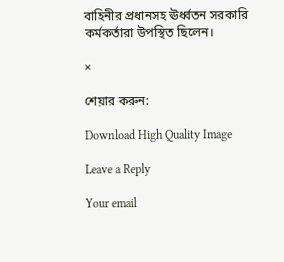বাহিনীর প্রধানসহ ঊর্ধ্বতন সরকারি কর্মকর্তারা উপস্থিত ছিলেন।

×

শেয়ার করুন:

Download High Quality Image

Leave a Reply

Your email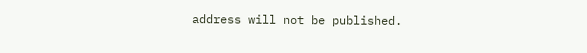address will not be published.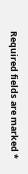Required fields are marked *